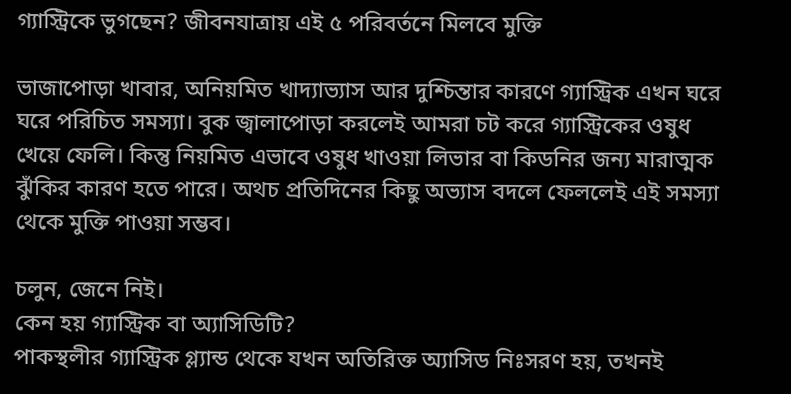গ্যাস্ট্রিকে ভুগছেন? জীবনযাত্রায় এই ৫ পরিবর্তনে মিলবে মুক্তি

ভাজাপোড়া খাবার, অনিয়মিত খাদ্যাভ্যাস আর দুশ্চিন্তার কারণে গ্যাস্ট্রিক এখন ঘরে ঘরে পরিচিত সমস্যা। বুক জ্বালাপোড়া করলেই আমরা চট করে গ্যাস্ট্রিকের ওষুধ খেয়ে ফেলি। কিন্তু নিয়মিত এভাবে ওষুধ খাওয়া লিভার বা কিডনির জন্য মারাত্মক ঝুঁকির কারণ হতে পারে। অথচ প্রতিদিনের কিছু অভ্যাস বদলে ফেললেই এই সমস্যা থেকে মুক্তি পাওয়া সম্ভব।

চলুন, জেনে নিই।
কেন হয় গ্যাস্ট্রিক বা অ্যাসিডিটি?
পাকস্থলীর গ্যাস্ট্রিক গ্ল্যান্ড থেকে যখন অতিরিক্ত অ্যাসিড নিঃসরণ হয়, তখনই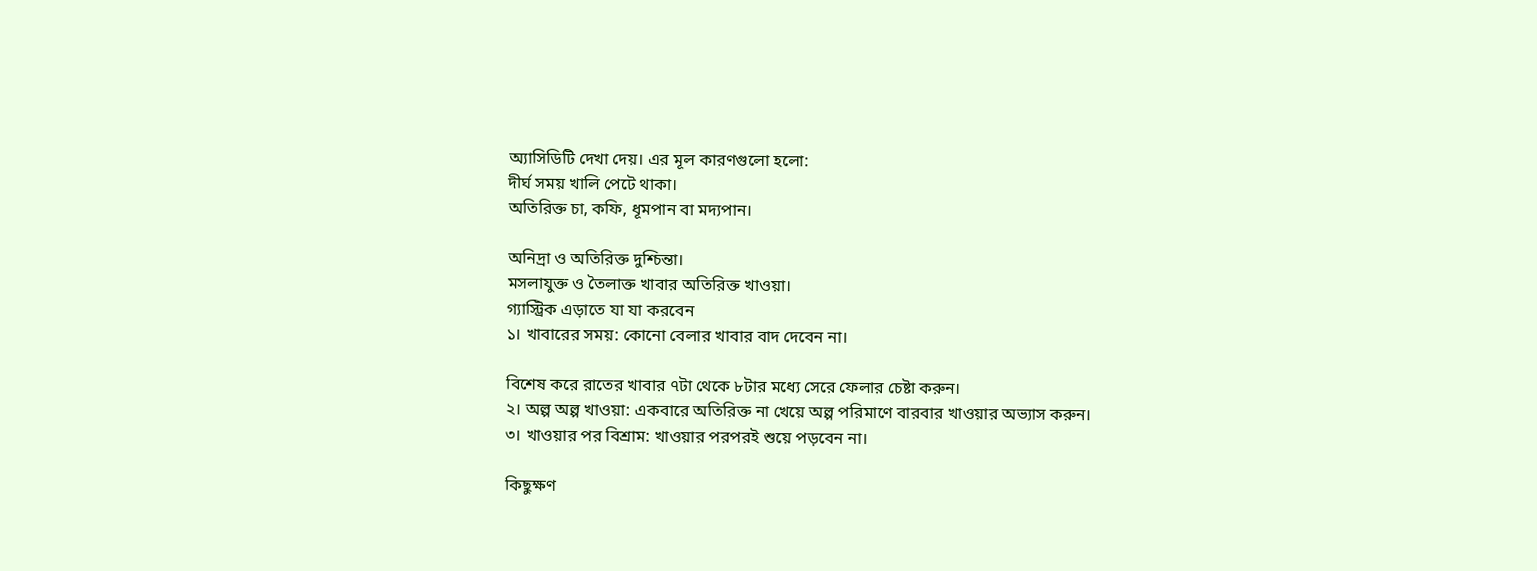অ্যাসিডিটি দেখা দেয়। এর মূল কারণগুলো হলো:
দীর্ঘ সময় খালি পেটে থাকা।
অতিরিক্ত চা, কফি, ধূমপান বা মদ্যপান।

অনিদ্রা ও অতিরিক্ত দুশ্চিন্তা।
মসলাযুক্ত ও তৈলাক্ত খাবার অতিরিক্ত খাওয়া।
গ্যাস্ট্রিক এড়াতে যা যা করবেন
১। খাবারের সময়: কোনো বেলার খাবার বাদ দেবেন না।

বিশেষ করে রাতের খাবার ৭টা থেকে ৮টার মধ্যে সেরে ফেলার চেষ্টা করুন।
২। অল্প অল্প খাওয়া: একবারে অতিরিক্ত না খেয়ে অল্প পরিমাণে বারবার খাওয়ার অভ্যাস করুন।
৩। খাওয়ার পর বিশ্রাম: খাওয়ার পরপরই শুয়ে পড়বেন না।

কিছুক্ষণ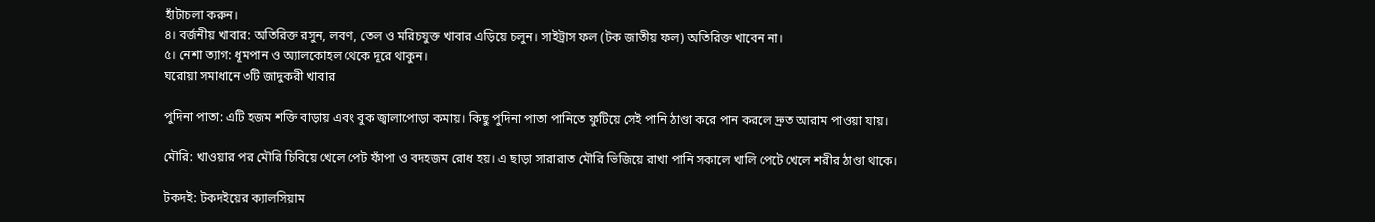হাঁটাচলা করুন।
৪। বর্জনীয় খাবার: অতিরিক্ত রসুন, লবণ, তেল ও মরিচযুক্ত খাবার এড়িয়ে চলুন। সাইট্রাস ফল (টক জাতীয় ফল) অতিরিক্ত খাবেন না।
৫। নেশা ত্যাগ: ধূমপান ও অ্যালকোহল থেকে দূরে থাকুন।
ঘরোয়া সমাধানে ৩টি জাদুকরী খাবার

পুদিনা পাতা: এটি হজম শক্তি বাড়ায় এবং বুক জ্বালাপোড়া কমায়। কিছু পুদিনা পাতা পানিতে ফুটিয়ে সেই পানি ঠাণ্ডা করে পান করলে দ্রুত আরাম পাওয়া যায়।

মৌরি: খাওয়ার পর মৌরি চিবিয়ে খেলে পেট ফাঁপা ও বদহজম রোধ হয়। এ ছাড়া সারারাত মৌরি ভিজিয়ে রাখা পানি সকালে খালি পেটে খেলে শরীর ঠাণ্ডা থাকে।

টকদই: টকদইয়ের ক্যালসিয়াম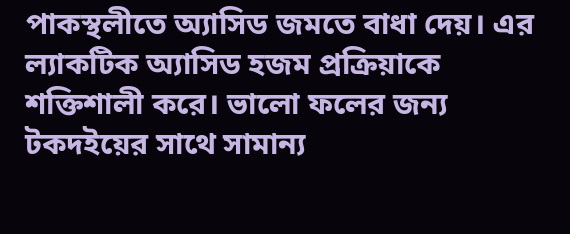পাকস্থলীতে অ্যাসিড জমতে বাধা দেয়। এর ল্যাকটিক অ্যাসিড হজম প্রক্রিয়াকে শক্তিশালী করে। ভালো ফলের জন্য টকদইয়ের সাথে সামান্য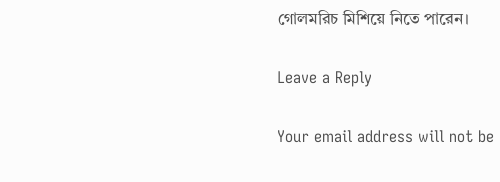গোলমরিচ মিশিয়ে নিতে পারেন।

Leave a Reply

Your email address will not be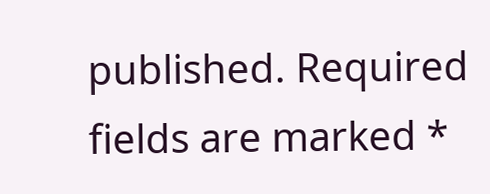published. Required fields are marked *